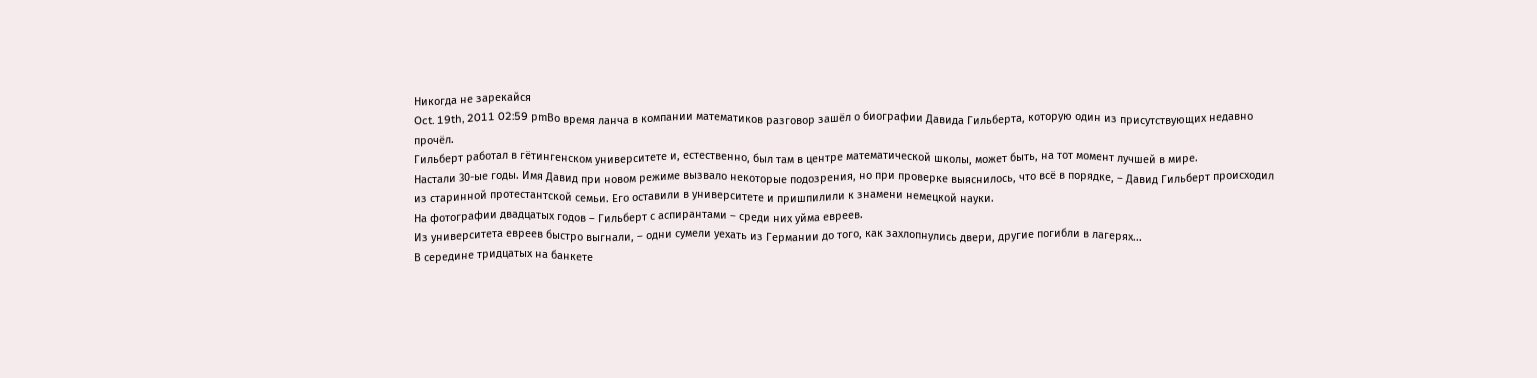Никогда не зарекайся
Oct. 19th, 2011 02:59 pmВо время ланча в компании математиков разговор зашёл о биографии Давида Гильберта, которую один из присутствующих недавно прочёл.
Гильберт работал в гётингенском университете и, естественно, был там в центре математической школы, может быть, на тот момент лучшей в мире.
Настали 30-ые годы. Имя Давид при новом режиме вызвало некоторые подозрения, но при проверке выяснилось, что всё в порядке, – Давид Гильберт происходил из старинной протестантской семьи. Его оставили в университете и пришпилили к знамени немецкой науки.
На фотографии двадцатых годов – Гильберт с аспирантами – среди них уйма евреев.
Из университета евреев быстро выгнали, – одни сумели уехать из Германии до того, как захлопнулись двери, другие погибли в лагерях...
В середине тридцатых на банкете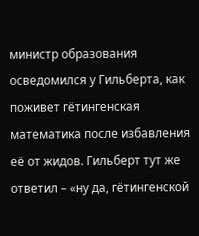министр образования осведомился у Гильберта, как поживет гётингенская математика после избавления её от жидов. Гильберт тут же ответил – «ну да, гётингенской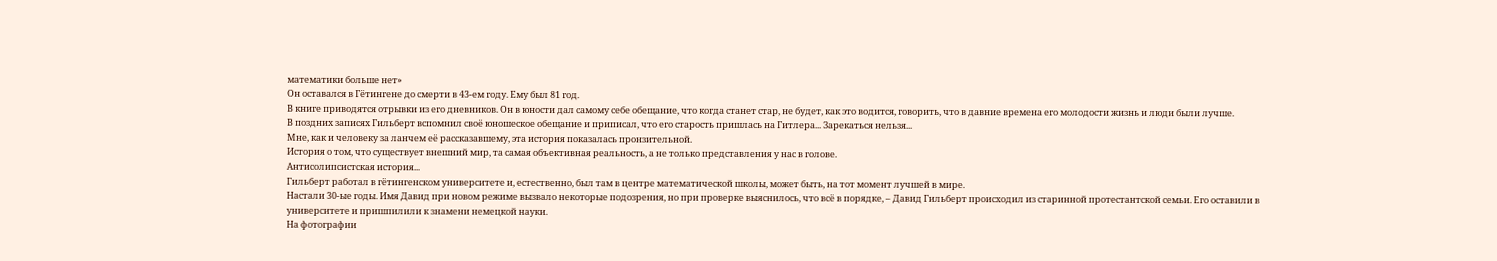математики больше нет»
Он оставался в Гётингене до смерти в 43-ем году. Ему был 81 год.
В книге приводятся отрывки из его дневников. Он в юности дал самому себе обещание, что когда станет стар, не будет, как это водится, говорить, что в давние времена его молодости жизнь и люди были лучше.
В поздних записях Гильберт вспомнил своё юношеское обещание и приписал, что его старость пришлась на Гитлера... Зарекаться нельзя...
Мне, как и человеку за ланчем её рассказавшему, эта история показалась пронзительной.
История о том, что существует внешний мир, та самая объективная реальность, а не только представления у нас в голове.
Антисолипсистская история...
Гильберт работал в гётингенском университете и, естественно, был там в центре математической школы, может быть, на тот момент лучшей в мире.
Настали 30-ые годы. Имя Давид при новом режиме вызвало некоторые подозрения, но при проверке выяснилось, что всё в порядке, – Давид Гильберт происходил из старинной протестантской семьи. Его оставили в университете и пришпилили к знамени немецкой науки.
На фотографии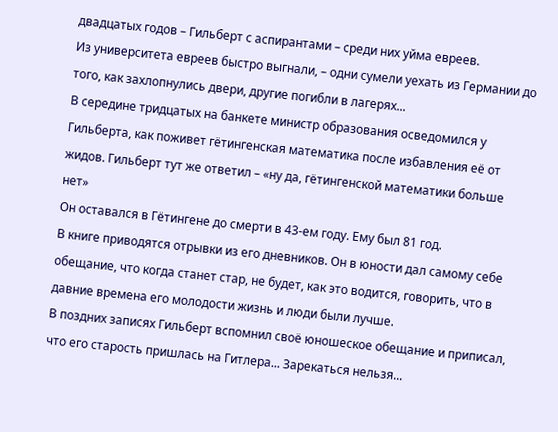двадцатых годов – Гильберт с аспирантами – среди них уйма евреев.
Из университета евреев быстро выгнали, – одни сумели уехать из Германии до того, как захлопнулись двери, другие погибли в лагерях...
В середине тридцатых на банкете министр образования осведомился у Гильберта, как поживет гётингенская математика после избавления её от жидов. Гильберт тут же ответил – «ну да, гётингенской математики больше нет»
Он оставался в Гётингене до смерти в 43-ем году. Ему был 81 год.
В книге приводятся отрывки из его дневников. Он в юности дал самому себе обещание, что когда станет стар, не будет, как это водится, говорить, что в давние времена его молодости жизнь и люди были лучше.
В поздних записях Гильберт вспомнил своё юношеское обещание и приписал, что его старость пришлась на Гитлера... Зарекаться нельзя...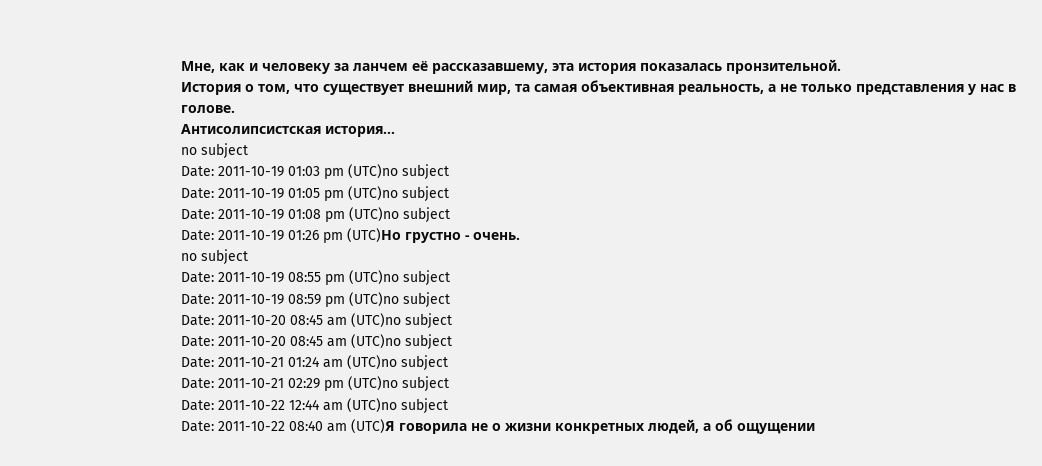Мне, как и человеку за ланчем её рассказавшему, эта история показалась пронзительной.
История о том, что существует внешний мир, та самая объективная реальность, а не только представления у нас в голове.
Антисолипсистская история...
no subject
Date: 2011-10-19 01:03 pm (UTC)no subject
Date: 2011-10-19 01:05 pm (UTC)no subject
Date: 2011-10-19 01:08 pm (UTC)no subject
Date: 2011-10-19 01:26 pm (UTC)Но грустно - очень.
no subject
Date: 2011-10-19 08:55 pm (UTC)no subject
Date: 2011-10-19 08:59 pm (UTC)no subject
Date: 2011-10-20 08:45 am (UTC)no subject
Date: 2011-10-20 08:45 am (UTC)no subject
Date: 2011-10-21 01:24 am (UTC)no subject
Date: 2011-10-21 02:29 pm (UTC)no subject
Date: 2011-10-22 12:44 am (UTC)no subject
Date: 2011-10-22 08:40 am (UTC)Я говорила не о жизни конкретных людей, а об ощущении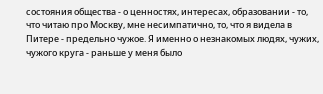состояния общества - о ценностях, интересах, образовании - то, что читаю про Москву, мне несимпатично, то, что я видела в Питере - предельно чужое. Я именно о незнакомых людях, чужих, чужого круга - раньше у меня было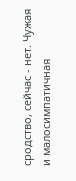сродство, сейчас - нет. Чужая и малосимпатичная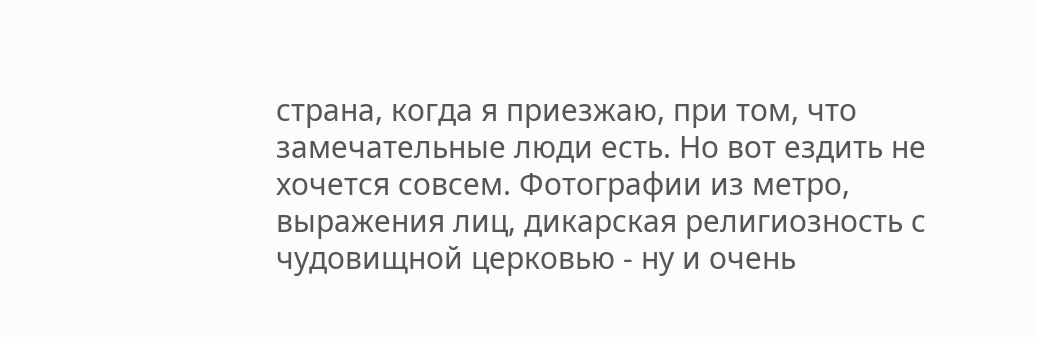страна, когда я приезжаю, при том, что замечательные люди есть. Но вот ездить не хочется совсем. Фотографии из метро, выражения лиц, дикарская религиозность с чудовищной церковью - ну и очень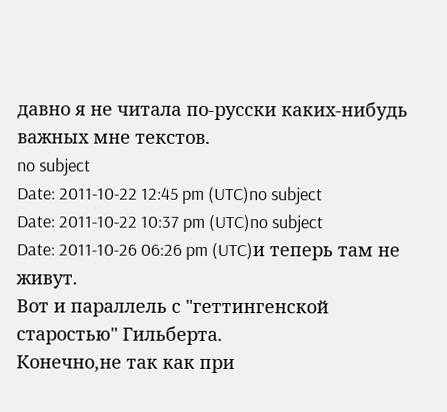давно я не читала по-русски каких-нибудь важных мне текстов.
no subject
Date: 2011-10-22 12:45 pm (UTC)no subject
Date: 2011-10-22 10:37 pm (UTC)no subject
Date: 2011-10-26 06:26 pm (UTC)и теперь там не живут.
Вот и параллель с "геттингенской старостью" Гильберта.
Конечно,не так как при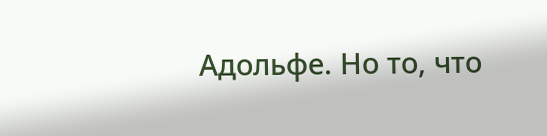Адольфе. Но то, что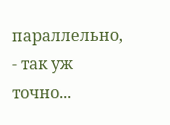параллельно, - так уж точно...